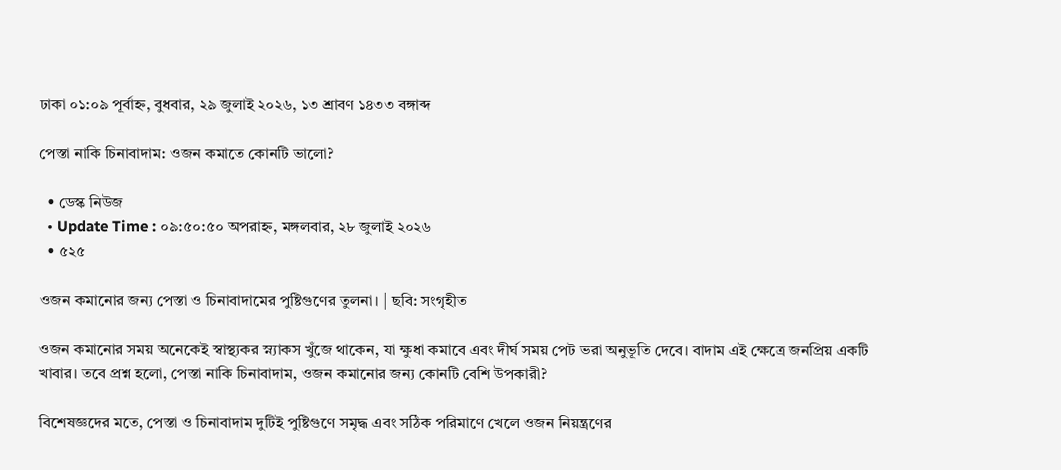ঢাকা ০১:০৯ পূর্বাহ্ন, বুধবার, ২৯ জুলাই ২০২৬, ১৩ শ্রাবণ ১৪৩৩ বঙ্গাব্দ

পেস্তা নাকি চিনাবাদাম: ওজন কমাতে কোনটি ভালো?

  • ডেস্ক নিউজ
  • Update Time : ০৯:৫০:৫০ অপরাহ্ন, মঙ্গলবার, ২৮ জুলাই ২০২৬
  • ৫২৫

ওজন কমানোর জন্য পেস্তা ও চিনাবাদামের পুষ্টিগুণের তুলনা। | ছবি: সংগৃহীত

ওজন কমানোর সময় অনেকেই স্বাস্থ্যকর স্ন্যাকস খুঁজে থাকেন, যা ক্ষুধা কমাবে এবং দীর্ঘ সময় পেট ভরা অনুভূতি দেবে। বাদাম এই ক্ষেত্রে জনপ্রিয় একটি খাবার। তবে প্রশ্ন হলো, পেস্তা নাকি চিনাবাদাম, ওজন কমানোর জন্য কোনটি বেশি উপকারী?

বিশেষজ্ঞদের মতে, পেস্তা ও চিনাবাদাম দুটিই পুষ্টিগুণে সমৃদ্ধ এবং সঠিক পরিমাণে খেলে ওজন নিয়ন্ত্রণের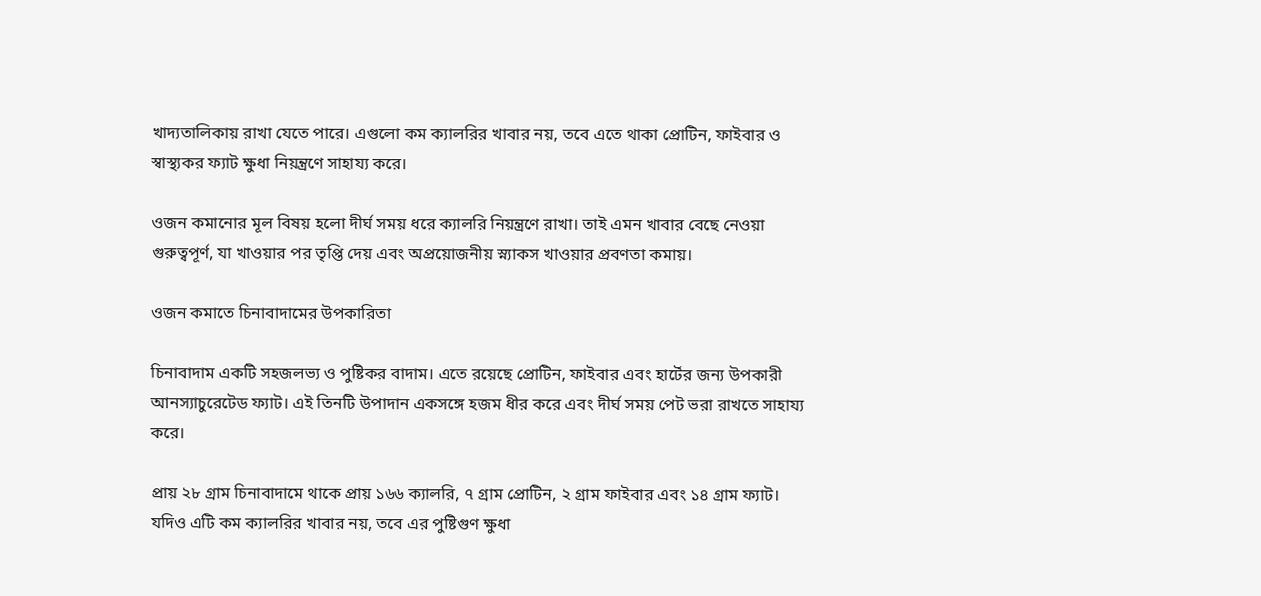খাদ্যতালিকায় রাখা যেতে পারে। এগুলো কম ক্যালরির খাবার নয়, তবে এতে থাকা প্রোটিন, ফাইবার ও স্বাস্থ্যকর ফ্যাট ক্ষুধা নিয়ন্ত্রণে সাহায্য করে।

ওজন কমানোর মূল বিষয় হলো দীর্ঘ সময় ধরে ক্যালরি নিয়ন্ত্রণে রাখা। তাই এমন খাবার বেছে নেওয়া গুরুত্বপূর্ণ, যা খাওয়ার পর তৃপ্তি দেয় এবং অপ্রয়োজনীয় স্ন্যাকস খাওয়ার প্রবণতা কমায়।

ওজন কমাতে চিনাবাদামের উপকারিতা

চিনাবাদাম একটি সহজলভ্য ও পুষ্টিকর বাদাম। এতে রয়েছে প্রোটিন, ফাইবার এবং হার্টের জন্য উপকারী আনস্যাচুরেটেড ফ্যাট। এই তিনটি উপাদান একসঙ্গে হজম ধীর করে এবং দীর্ঘ সময় পেট ভরা রাখতে সাহায্য করে।

প্রায় ২৮ গ্রাম চিনাবাদামে থাকে প্রায় ১৬৬ ক্যালরি, ৭ গ্রাম প্রোটিন, ২ গ্রাম ফাইবার এবং ১৪ গ্রাম ফ্যাট। যদিও এটি কম ক্যালরির খাবার নয়, তবে এর পুষ্টিগুণ ক্ষুধা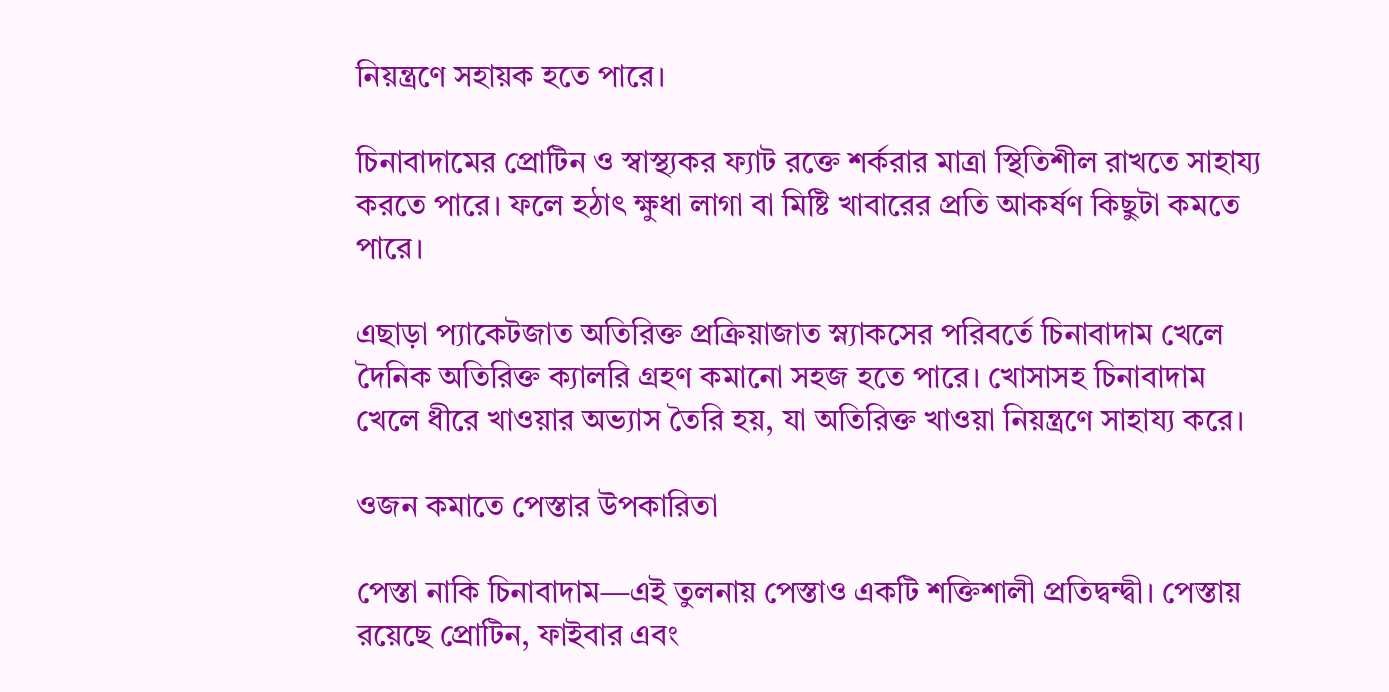নিয়ন্ত্রণে সহায়ক হতে পারে।

চিনাবাদামের প্রোটিন ও স্বাস্থ্যকর ফ্যাট রক্তে শর্করার মাত্রা স্থিতিশীল রাখতে সাহায্য করতে পারে। ফলে হঠাৎ ক্ষুধা লাগা বা মিষ্টি খাবারের প্রতি আকর্ষণ কিছুটা কমতে পারে।

এছাড়া প্যাকেটজাত অতিরিক্ত প্রক্রিয়াজাত স্ন্যাকসের পরিবর্তে চিনাবাদাম খেলে দৈনিক অতিরিক্ত ক্যালরি গ্রহণ কমানো সহজ হতে পারে। খোসাসহ চিনাবাদাম খেলে ধীরে খাওয়ার অভ্যাস তৈরি হয়, যা অতিরিক্ত খাওয়া নিয়ন্ত্রণে সাহায্য করে।

ওজন কমাতে পেস্তার উপকারিতা

পেস্তা নাকি চিনাবাদাম—এই তুলনায় পেস্তাও একটি শক্তিশালী প্রতিদ্বন্দ্বী। পেস্তায় রয়েছে প্রোটিন, ফাইবার এবং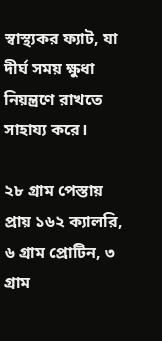স্বাস্থ্যকর ফ্যাট, যা দীর্ঘ সময় ক্ষুধা নিয়ন্ত্রণে রাখতে সাহায্য করে।

২৮ গ্রাম পেস্তায় প্রায় ১৬২ ক্যালরি, ৬ গ্রাম প্রোটিন, ৩ গ্রাম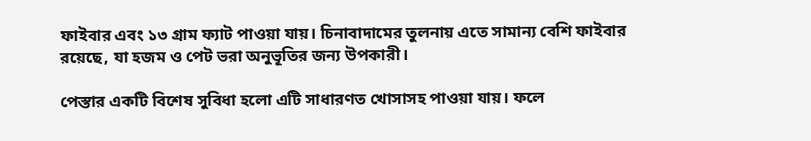ফাইবার এবং ১৩ গ্রাম ফ্যাট পাওয়া যায়। চিনাবাদামের তুলনায় এতে সামান্য বেশি ফাইবার রয়েছে, যা হজম ও পেট ভরা অনুভূতির জন্য উপকারী।

পেস্তার একটি বিশেষ সুবিধা হলো এটি সাধারণত খোসাসহ পাওয়া যায়। ফলে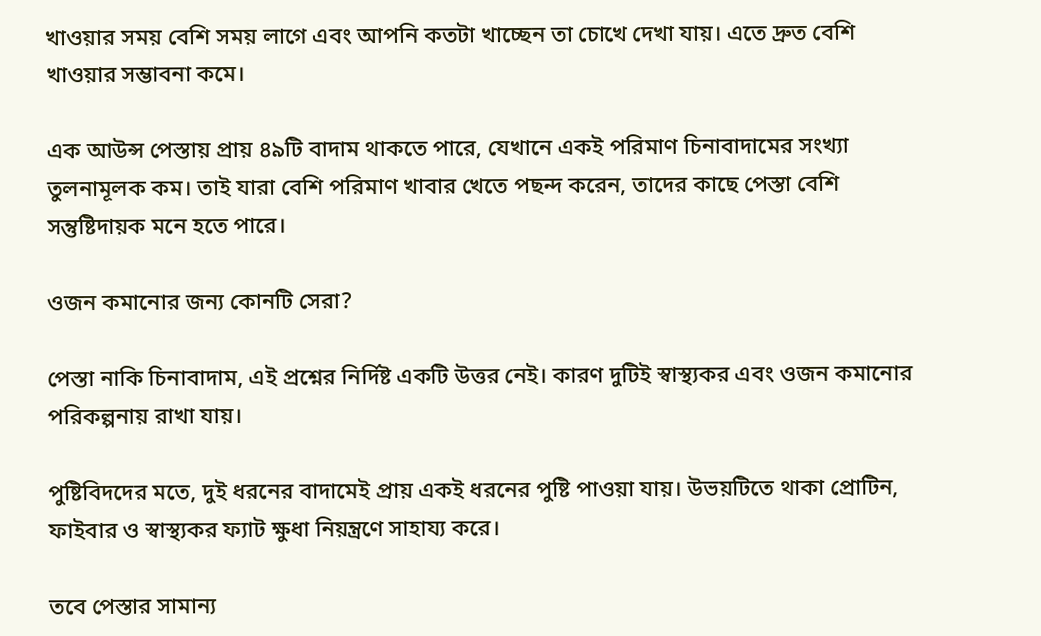খাওয়ার সময় বেশি সময় লাগে এবং আপনি কতটা খাচ্ছেন তা চোখে দেখা যায়। এতে দ্রুত বেশি খাওয়ার সম্ভাবনা কমে।

এক আউন্স পেস্তায় প্রায় ৪৯টি বাদাম থাকতে পারে, যেখানে একই পরিমাণ চিনাবাদামের সংখ্যা তুলনামূলক কম। তাই যারা বেশি পরিমাণ খাবার খেতে পছন্দ করেন, তাদের কাছে পেস্তা বেশি সন্তুষ্টিদায়ক মনে হতে পারে।

ওজন কমানোর জন্য কোনটি সেরা?

পেস্তা নাকি চিনাবাদাম, এই প্রশ্নের নির্দিষ্ট একটি উত্তর নেই। কারণ দুটিই স্বাস্থ্যকর এবং ওজন কমানোর পরিকল্পনায় রাখা যায়।

পুষ্টিবিদদের মতে, দুই ধরনের বাদামেই প্রায় একই ধরনের পুষ্টি পাওয়া যায়। উভয়টিতে থাকা প্রোটিন, ফাইবার ও স্বাস্থ্যকর ফ্যাট ক্ষুধা নিয়ন্ত্রণে সাহায্য করে।

তবে পেস্তার সামান্য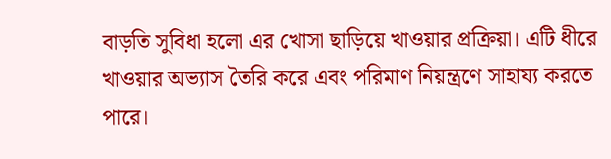বাড়তি সুবিধা হলো এর খোসা ছাড়িয়ে খাওয়ার প্রক্রিয়া। এটি ধীরে খাওয়ার অভ্যাস তৈরি করে এবং পরিমাণ নিয়ন্ত্রণে সাহায্য করতে পারে।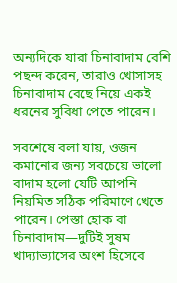অন্যদিকে যারা চিনাবাদাম বেশি পছন্দ করেন, তারাও খোসাসহ চিনাবাদাম বেছে নিয়ে একই ধরনের সুবিধা পেতে পারেন।

সবশেষে বলা যায়, ওজন কমানোর জন্য সবচেয়ে ভালো বাদাম হলো যেটি আপনি নিয়মিত সঠিক পরিমাণে খেতে পারেন। পেস্তা হোক বা চিনাবাদাম—দুটিই সুষম খাদ্যাভ্যাসের অংশ হিসেবে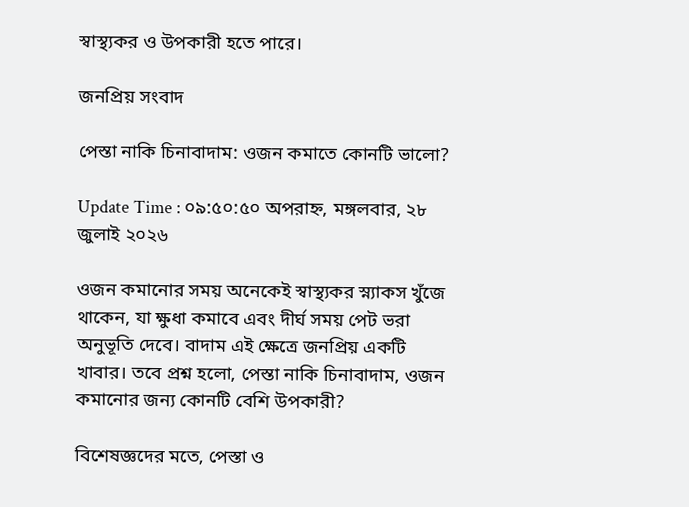স্বাস্থ্যকর ও উপকারী হতে পারে।

জনপ্রিয় সংবাদ

পেস্তা নাকি চিনাবাদাম: ওজন কমাতে কোনটি ভালো?

Update Time : ০৯:৫০:৫০ অপরাহ্ন, মঙ্গলবার, ২৮ জুলাই ২০২৬

ওজন কমানোর সময় অনেকেই স্বাস্থ্যকর স্ন্যাকস খুঁজে থাকেন, যা ক্ষুধা কমাবে এবং দীর্ঘ সময় পেট ভরা অনুভূতি দেবে। বাদাম এই ক্ষেত্রে জনপ্রিয় একটি খাবার। তবে প্রশ্ন হলো, পেস্তা নাকি চিনাবাদাম, ওজন কমানোর জন্য কোনটি বেশি উপকারী?

বিশেষজ্ঞদের মতে, পেস্তা ও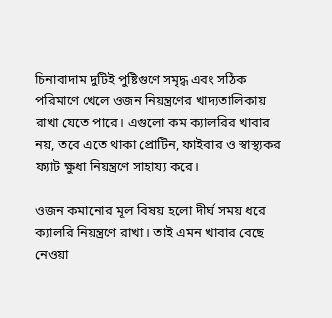চিনাবাদাম দুটিই পুষ্টিগুণে সমৃদ্ধ এবং সঠিক পরিমাণে খেলে ওজন নিয়ন্ত্রণের খাদ্যতালিকায় রাখা যেতে পারে। এগুলো কম ক্যালরির খাবার নয়, তবে এতে থাকা প্রোটিন, ফাইবার ও স্বাস্থ্যকর ফ্যাট ক্ষুধা নিয়ন্ত্রণে সাহায্য করে।

ওজন কমানোর মূল বিষয় হলো দীর্ঘ সময় ধরে ক্যালরি নিয়ন্ত্রণে রাখা। তাই এমন খাবার বেছে নেওয়া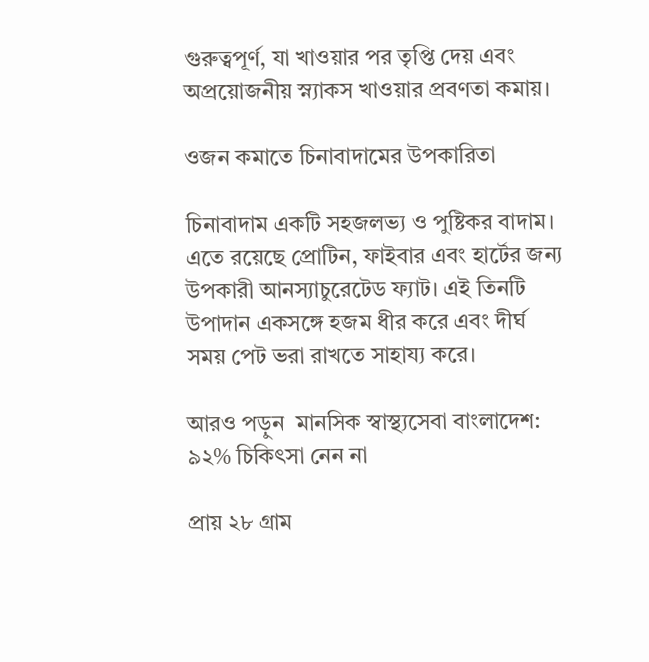গুরুত্বপূর্ণ, যা খাওয়ার পর তৃপ্তি দেয় এবং অপ্রয়োজনীয় স্ন্যাকস খাওয়ার প্রবণতা কমায়।

ওজন কমাতে চিনাবাদামের উপকারিতা

চিনাবাদাম একটি সহজলভ্য ও পুষ্টিকর বাদাম। এতে রয়েছে প্রোটিন, ফাইবার এবং হার্টের জন্য উপকারী আনস্যাচুরেটেড ফ্যাট। এই তিনটি উপাদান একসঙ্গে হজম ধীর করে এবং দীর্ঘ সময় পেট ভরা রাখতে সাহায্য করে।

আরও পড়ুন  মানসিক স্বাস্থ্যসেবা বাংলাদেশ: ৯২% চিকিৎসা নেন না

প্রায় ২৮ গ্রাম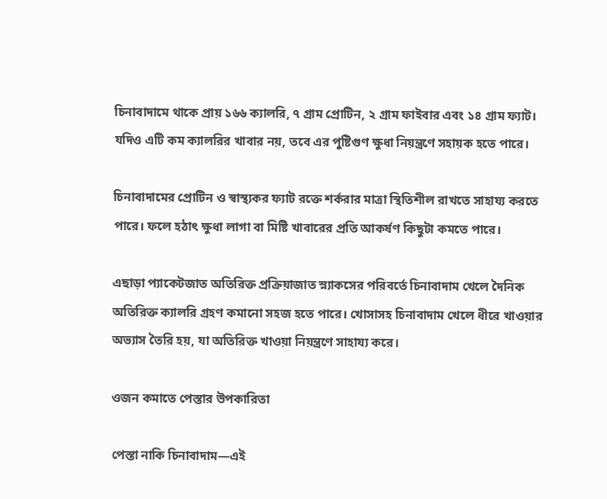চিনাবাদামে থাকে প্রায় ১৬৬ ক্যালরি, ৭ গ্রাম প্রোটিন, ২ গ্রাম ফাইবার এবং ১৪ গ্রাম ফ্যাট। যদিও এটি কম ক্যালরির খাবার নয়, তবে এর পুষ্টিগুণ ক্ষুধা নিয়ন্ত্রণে সহায়ক হতে পারে।

চিনাবাদামের প্রোটিন ও স্বাস্থ্যকর ফ্যাট রক্তে শর্করার মাত্রা স্থিতিশীল রাখতে সাহায্য করতে পারে। ফলে হঠাৎ ক্ষুধা লাগা বা মিষ্টি খাবারের প্রতি আকর্ষণ কিছুটা কমতে পারে।

এছাড়া প্যাকেটজাত অতিরিক্ত প্রক্রিয়াজাত স্ন্যাকসের পরিবর্তে চিনাবাদাম খেলে দৈনিক অতিরিক্ত ক্যালরি গ্রহণ কমানো সহজ হতে পারে। খোসাসহ চিনাবাদাম খেলে ধীরে খাওয়ার অভ্যাস তৈরি হয়, যা অতিরিক্ত খাওয়া নিয়ন্ত্রণে সাহায্য করে।

ওজন কমাতে পেস্তার উপকারিতা

পেস্তা নাকি চিনাবাদাম—এই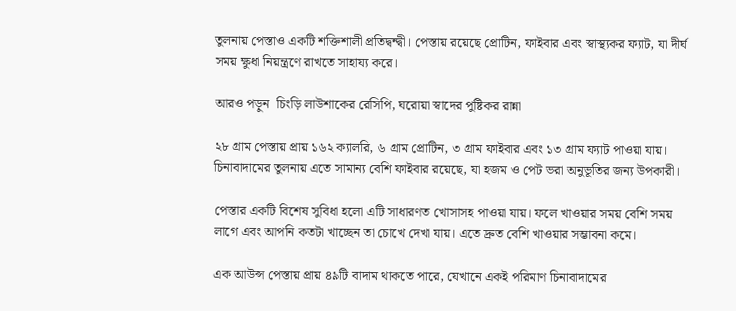তুলনায় পেস্তাও একটি শক্তিশালী প্রতিদ্বন্দ্বী। পেস্তায় রয়েছে প্রোটিন, ফাইবার এবং স্বাস্থ্যকর ফ্যাট, যা দীর্ঘ সময় ক্ষুধা নিয়ন্ত্রণে রাখতে সাহায্য করে।

আরও পড়ুন  চিংড়ি লাউশাকের রেসিপি, ঘরোয়া স্বাদের পুষ্টিকর রান্না

২৮ গ্রাম পেস্তায় প্রায় ১৬২ ক্যালরি, ৬ গ্রাম প্রোটিন, ৩ গ্রাম ফাইবার এবং ১৩ গ্রাম ফ্যাট পাওয়া যায়। চিনাবাদামের তুলনায় এতে সামান্য বেশি ফাইবার রয়েছে, যা হজম ও পেট ভরা অনুভূতির জন্য উপকারী।

পেস্তার একটি বিশেষ সুবিধা হলো এটি সাধারণত খোসাসহ পাওয়া যায়। ফলে খাওয়ার সময় বেশি সময় লাগে এবং আপনি কতটা খাচ্ছেন তা চোখে দেখা যায়। এতে দ্রুত বেশি খাওয়ার সম্ভাবনা কমে।

এক আউন্স পেস্তায় প্রায় ৪৯টি বাদাম থাকতে পারে, যেখানে একই পরিমাণ চিনাবাদামের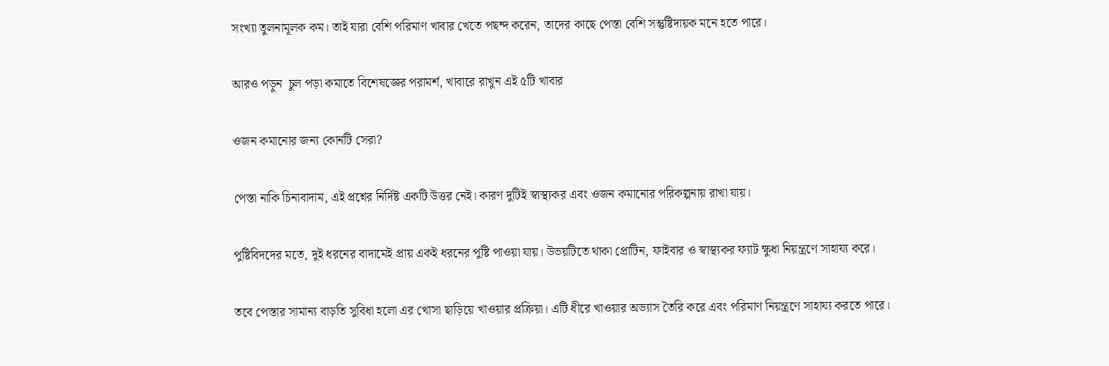সংখ্যা তুলনামূলক কম। তাই যারা বেশি পরিমাণ খাবার খেতে পছন্দ করেন, তাদের কাছে পেস্তা বেশি সন্তুষ্টিদায়ক মনে হতে পারে।

আরও পড়ুন  চুল পড়া কমাতে বিশেষজ্ঞের পরামর্শ, খাবারে রাখুন এই ৫টি খাবার

ওজন কমানোর জন্য কোনটি সেরা?

পেস্তা নাকি চিনাবাদাম, এই প্রশ্নের নির্দিষ্ট একটি উত্তর নেই। কারণ দুটিই স্বাস্থ্যকর এবং ওজন কমানোর পরিকল্পনায় রাখা যায়।

পুষ্টিবিদদের মতে, দুই ধরনের বাদামেই প্রায় একই ধরনের পুষ্টি পাওয়া যায়। উভয়টিতে থাকা প্রোটিন, ফাইবার ও স্বাস্থ্যকর ফ্যাট ক্ষুধা নিয়ন্ত্রণে সাহায্য করে।

তবে পেস্তার সামান্য বাড়তি সুবিধা হলো এর খোসা ছাড়িয়ে খাওয়ার প্রক্রিয়া। এটি ধীরে খাওয়ার অভ্যাস তৈরি করে এবং পরিমাণ নিয়ন্ত্রণে সাহায্য করতে পারে।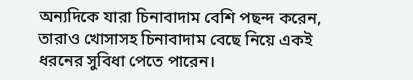অন্যদিকে যারা চিনাবাদাম বেশি পছন্দ করেন, তারাও খোসাসহ চিনাবাদাম বেছে নিয়ে একই ধরনের সুবিধা পেতে পারেন।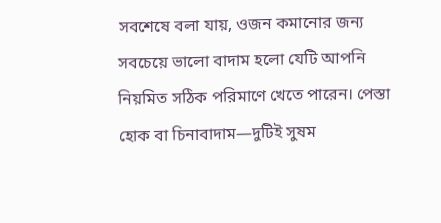সবশেষে বলা যায়, ওজন কমানোর জন্য সবচেয়ে ভালো বাদাম হলো যেটি আপনি নিয়মিত সঠিক পরিমাণে খেতে পারেন। পেস্তা হোক বা চিনাবাদাম—দুটিই সুষম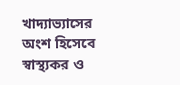খাদ্যাভ্যাসের অংশ হিসেবে স্বাস্থ্যকর ও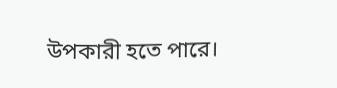উপকারী হতে পারে।